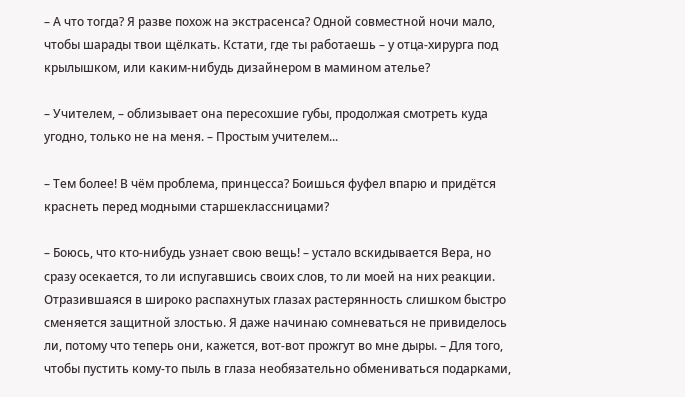– А что тогда? Я разве похож на экстрасенса? Одной совместной ночи мало, чтобы шарады твои щёлкать. Кстати, где ты работаешь – у отца-хирурга под крылышком, или каким-нибудь дизайнером в мамином ателье?

– Учителем, – облизывает она пересохшие губы, продолжая смотреть куда угодно, только не на меня. – Простым учителем...

– Тем более! В чём проблема, принцесса? Боишься фуфел впарю и придётся краснеть перед модными старшеклассницами?

– Боюсь, что кто-нибудь узнает свою вещь! – устало вскидывается Вера, но сразу осекается, то ли испугавшись своих слов, то ли моей на них реакции. Отразившаяся в широко распахнутых глазах растерянность слишком быстро сменяется защитной злостью. Я даже начинаю сомневаться не привиделось ли, потому что теперь они, кажется, вот-вот прожгут во мне дыры. – Для того, чтобы пустить кому-то пыль в глаза необязательно обмениваться подарками,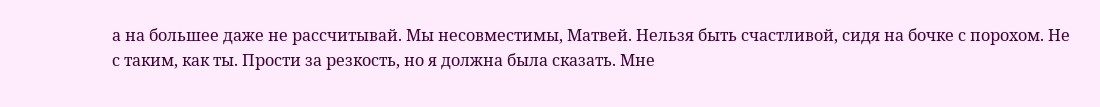а на большее даже не рассчитывай. Мы несовместимы, Матвей. Нельзя быть счастливой, сидя на бочке с порохом. Не с таким, как ты. Прости за резкость, но я должна была сказать. Мне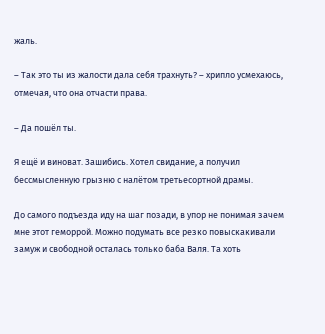жаль.

– Так это ты из жалости дала себя трахнуть? – хрипло усмехаюсь, отмечая, что она отчасти права.

– Да пошёл ты.

Я ещё и виноват. Зашибись. Хотел свидание, а получил бессмысленную грызню с налётом третьесортной драмы.

До самого подъезда иду на шаг позади, в упор не понимая зачем мне этот геморрой. Можно подумать все резко повыскакивали замуж и свободной осталась только баба Валя. Та хоть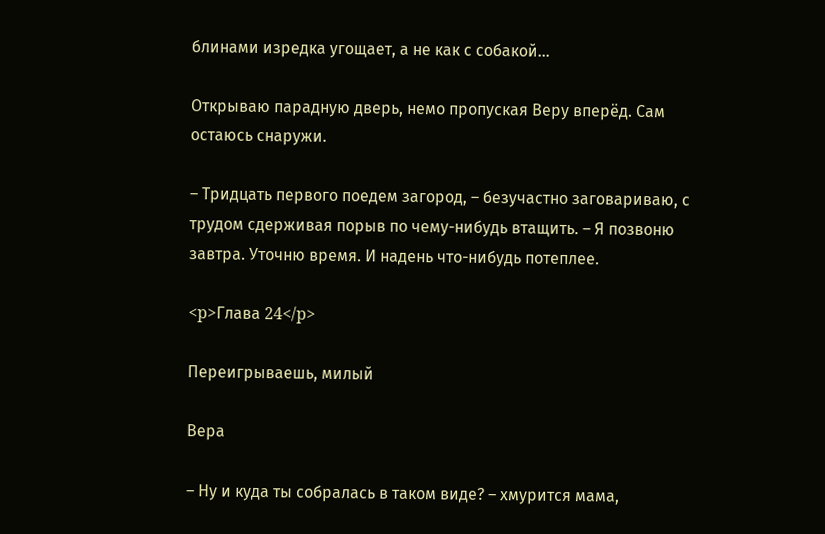блинами изредка угощает, а не как с собакой...

Открываю парадную дверь, немо пропуская Веру вперёд. Сам остаюсь снаружи.

– Тридцать первого поедем загород, – безучастно заговариваю, с трудом сдерживая порыв по чему-нибудь втащить. – Я позвоню завтра. Уточню время. И надень что-нибудь потеплее.

<p>Глава 24</p>

Переигрываешь, милый

Вера

– Ну и куда ты собралась в таком виде? – хмурится мама,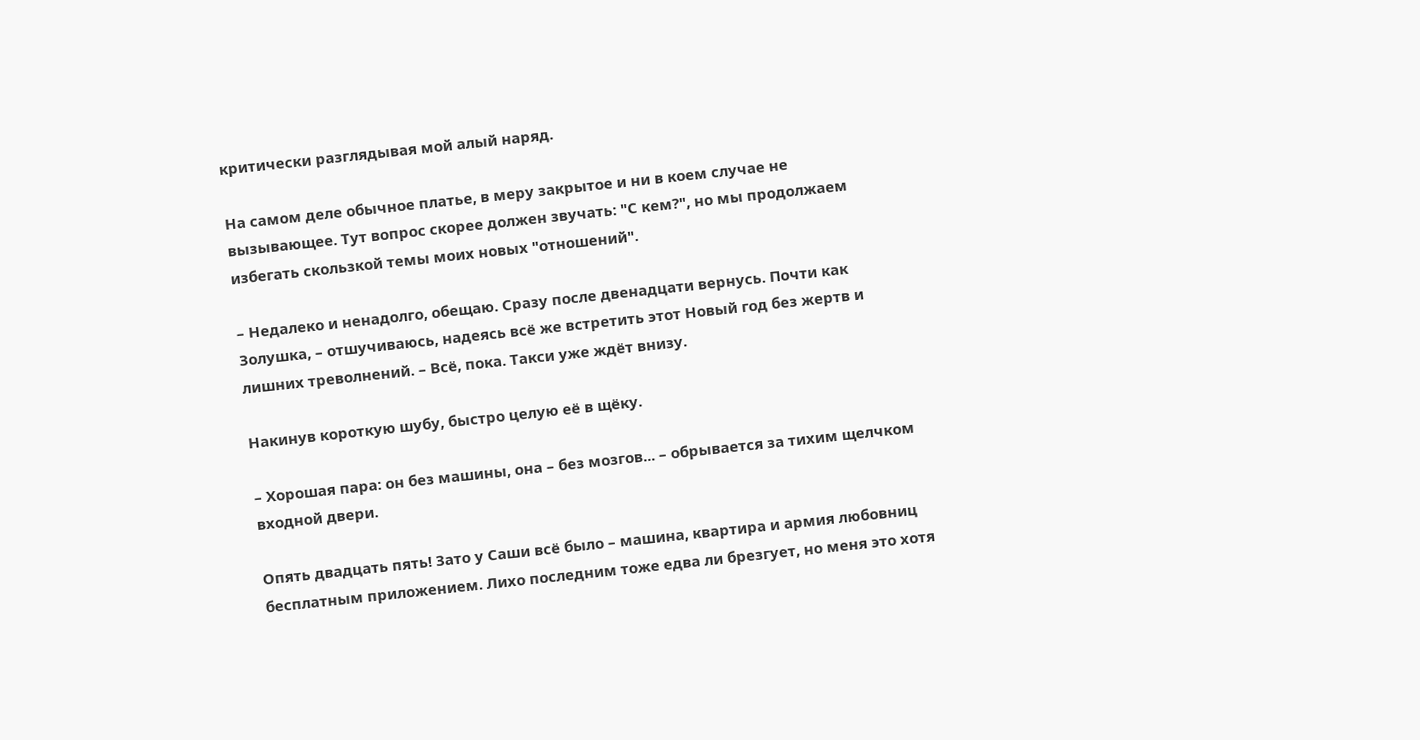критически разглядывая мой алый наряд.

На самом деле обычное платье, в меру закрытое и ни в коем случае не вызывающее. Тут вопрос скорее должен звучать: "С кем?", но мы продолжаем избегать скользкой темы моих новых "отношений".

– Недалеко и ненадолго, обещаю. Сразу после двенадцати вернусь. Почти как Золушка, – отшучиваюсь, надеясь всё же встретить этот Новый год без жертв и лишних треволнений. – Всё, пока. Такси уже ждёт внизу.

Накинув короткую шубу, быстро целую её в щёку.

– Хорошая пара: он без машины, она – без мозгов... – обрывается за тихим щелчком входной двери.

Опять двадцать пять! Зато у Саши всё было – машина, квартира и армия любовниц бесплатным приложением. Лихо последним тоже едва ли брезгует, но меня это хотя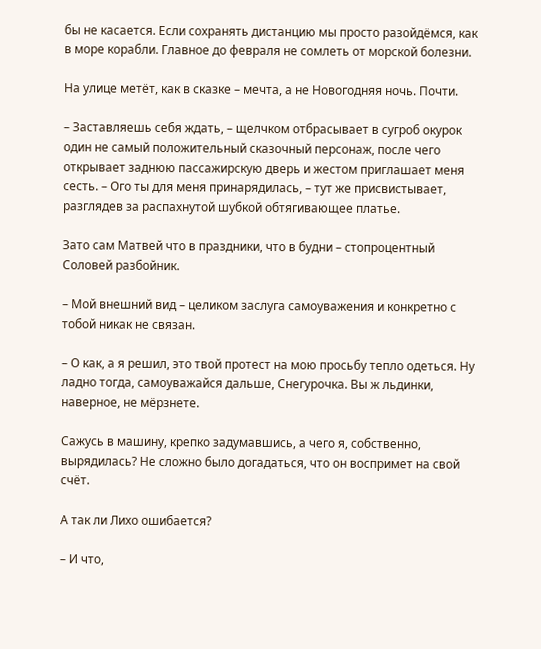бы не касается. Если сохранять дистанцию мы просто разойдёмся, как в море корабли. Главное до февраля не сомлеть от морской болезни.

На улице метёт, как в сказке – мечта, а не Новогодняя ночь. Почти.

– Заставляешь себя ждать, – щелчком отбрасывает в сугроб окурок один не самый положительный сказочный персонаж, после чего открывает заднюю пассажирскую дверь и жестом приглашает меня сесть. – Ого ты для меня принарядилась, – тут же присвистывает, разглядев за распахнутой шубкой обтягивающее платье.

Зато сам Матвей что в праздники, что в будни – стопроцентный Соловей разбойник.

– Мой внешний вид – целиком заслуга самоуважения и конкретно с тобой никак не связан.

– О как, а я решил, это твой протест на мою просьбу тепло одеться. Ну ладно тогда, самоуважайся дальше, Снегурочка. Вы ж льдинки, наверное, не мёрзнете.

Сажусь в машину, крепко задумавшись, а чего я, собственно, вырядилась? Не сложно было догадаться, что он воспримет на свой счёт.

А так ли Лихо ошибается?

– И что,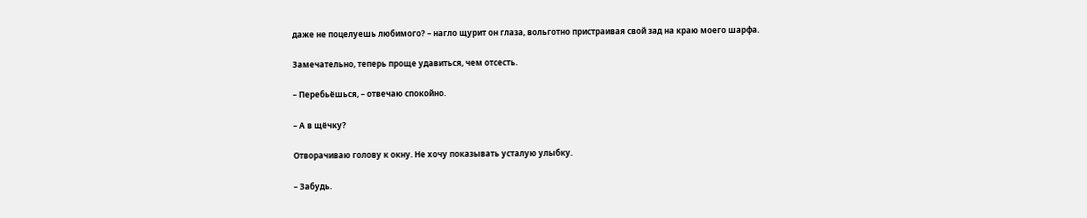даже не поцелуешь любимого? – нагло щурит он глаза, вольготно пристраивая свой зад на краю моего шарфа.

Замечательно, теперь проще удавиться, чем отсесть.

– Перебьёшься, – отвечаю спокойно.

– А в щёчку?

Отворачиваю голову к окну. Не хочу показывать усталую улыбку.

– Забудь.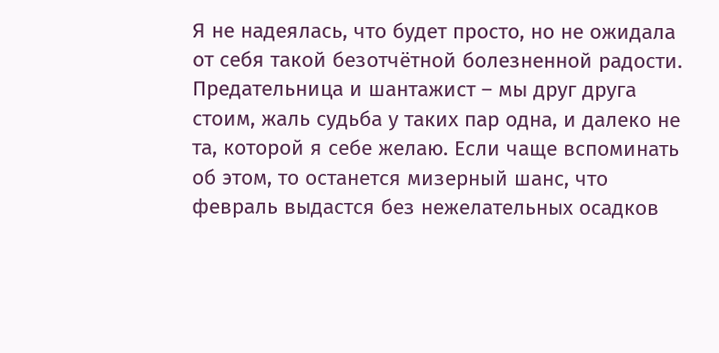Я не надеялась, что будет просто, но не ожидала от себя такой безотчётной болезненной радости. Предательница и шантажист – мы друг друга стоим, жаль судьба у таких пар одна, и далеко не та, которой я себе желаю. Если чаще вспоминать об этом, то останется мизерный шанс, что февраль выдастся без нежелательных осадков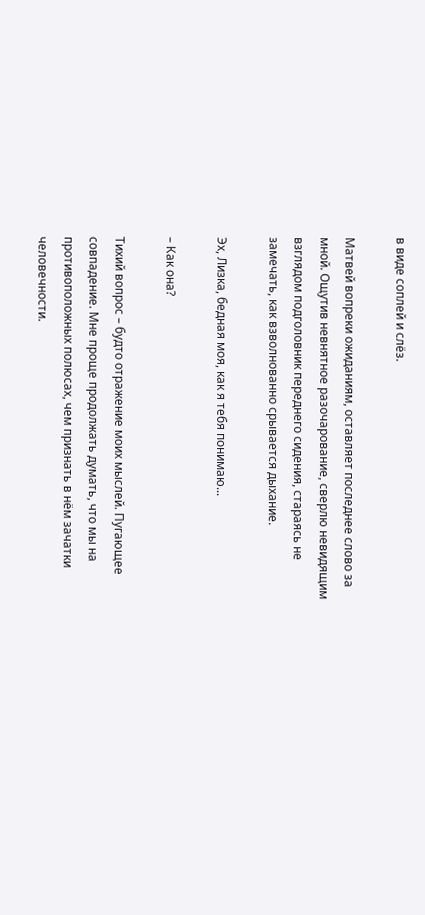в виде соплей и слёз.

Матвей вопреки ожиданиям, оставляет последнее слово за мной. Ощутив невнятное разочарование, сверлю невидящим взглядом подголовник переднего сидения, стараясь не замечать, как взволнованно срывается дыхание.

Эх, Лизка, бедная моя, как я тебя понимаю...

– Как она?

Тихий вопрос – будто отражение моих мыслей. Пугающее совпадение. Мне проще продолжать думать, что мы на противоположных полюсах, чем признать в нём зачатки человечности.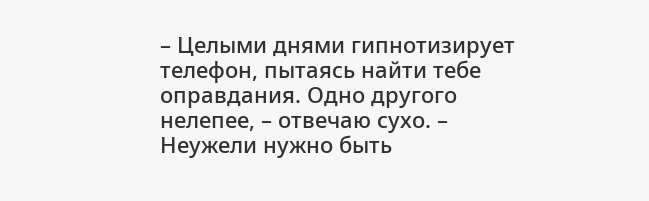– Целыми днями гипнотизирует телефон, пытаясь найти тебе оправдания. Одно другого нелепее, – отвечаю сухо. – Неужели нужно быть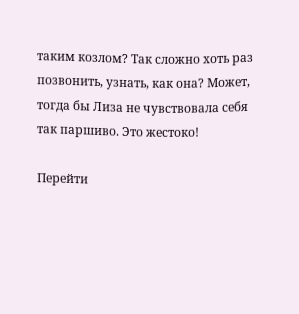таким козлом? Так сложно хоть раз позвонить, узнать, как она? Может, тогда бы Лиза не чувствовала себя так паршиво. Это жестоко!

Перейти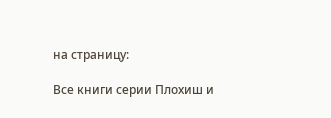на страницу:

Все книги серии Плохиш и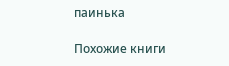паинька

Похожие книги